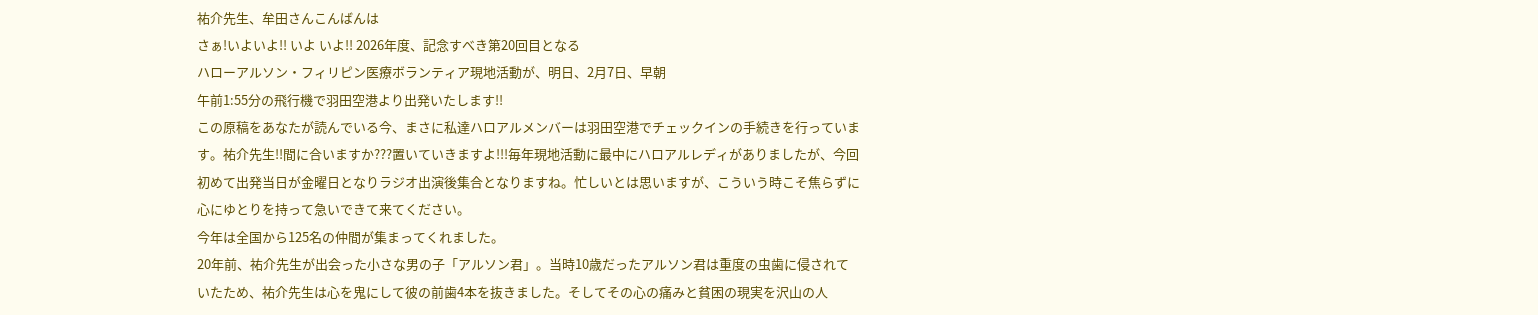祐介先生、牟田さんこんばんは
さぁ!いよいよ!! いよ いよ!! 2026年度、記念すべき第20回目となる
ハローアルソン・フィリピン医療ボランティア現地活動が、明日、2月7日、早朝
午前1:55分の飛行機で羽田空港より出発いたします!!
この原稿をあなたが読んでいる今、まさに私達ハロアルメンバーは羽田空港でチェックインの手続きを行っています。祐介先生!!間に合いますか???置いていきますよ!!!毎年現地活動に最中にハロアルレディがありましたが、今回初めて出発当日が金曜日となりラジオ出演後集合となりますね。忙しいとは思いますが、こういう時こそ焦らずに心にゆとりを持って急いできて来てください。
今年は全国から125名の仲間が集まってくれました。
20年前、祐介先生が出会った小さな男の子「アルソン君」。当時10歳だったアルソン君は重度の虫歯に侵されていたため、祐介先生は心を鬼にして彼の前歯4本を抜きました。そしてその心の痛みと貧困の現実を沢山の人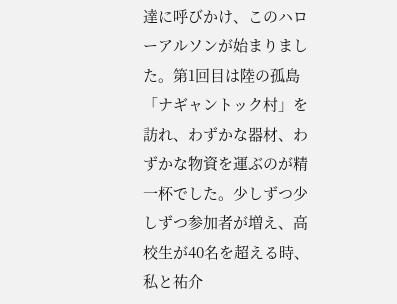達に呼びかけ、このハローアルソンが始まりました。第1回目は陸の孤島「ナギャントック村」を訪れ、わずかな器材、わずかな物資を運ぶのが精一杯でした。少しずつ少しずつ参加者が増え、高校生が40名を超える時、私と祐介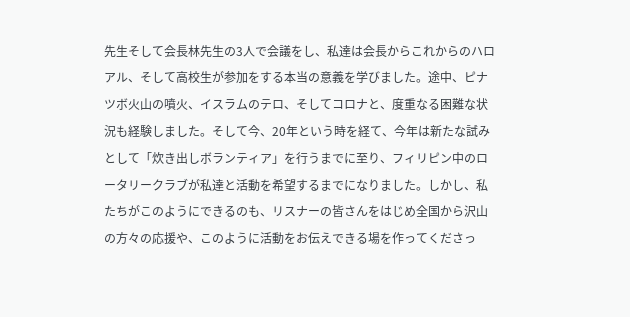先生そして会長林先生の3人で会議をし、私達は会長からこれからのハロアル、そして高校生が参加をする本当の意義を学びました。途中、ピナツボ火山の噴火、イスラムのテロ、そしてコロナと、度重なる困難な状況も経験しました。そして今、20年という時を経て、今年は新たな試みとして「炊き出しボランティア」を行うまでに至り、フィリピン中のロータリークラブが私達と活動を希望するまでになりました。しかし、私たちがこのようにできるのも、リスナーの皆さんをはじめ全国から沢山の方々の応援や、このように活動をお伝えできる場を作ってくださっ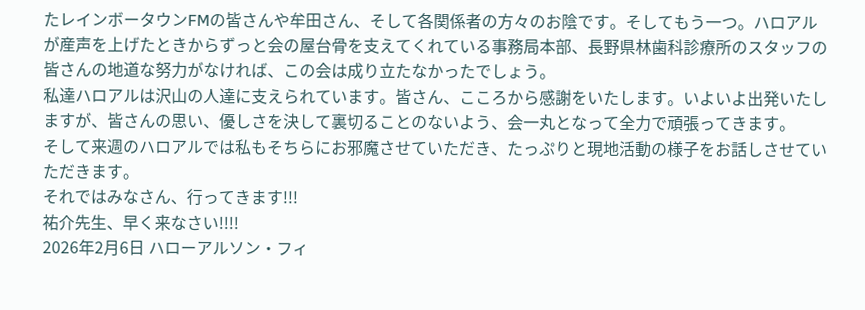たレインボータウンFMの皆さんや牟田さん、そして各関係者の方々のお陰です。そしてもう一つ。ハロアルが産声を上げたときからずっと会の屋台骨を支えてくれている事務局本部、長野県林歯科診療所のスタッフの皆さんの地道な努力がなければ、この会は成り立たなかったでしょう。
私達ハロアルは沢山の人達に支えられています。皆さん、こころから感謝をいたします。いよいよ出発いたしますが、皆さんの思い、優しさを決して裏切ることのないよう、会一丸となって全力で頑張ってきます。
そして来週のハロアルでは私もそちらにお邪魔させていただき、たっぷりと現地活動の様子をお話しさせていただきます。
それではみなさん、行ってきます!!!
祐介先生、早く来なさい!!!!
2026年2月6日 ハローアルソン・フィ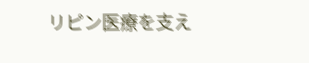リピン医療を支え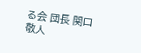る会 団長 関口敬人